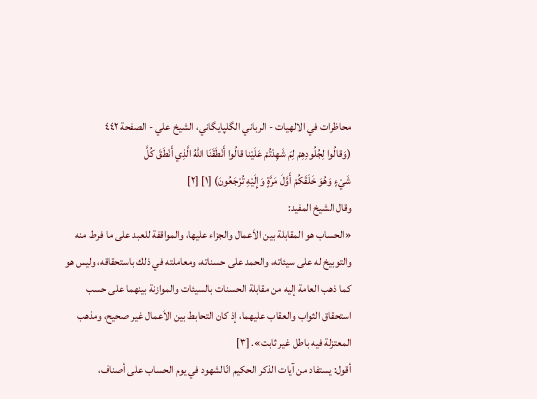محاظرات في الالهيات - الرباني الگلپايگاني، الشيخ علي - الصفحة ٤٤٢
(وَقالُوا لِجُلُودِهِمْ لِمَ شَهِدْتُمْ عَلَيْنا قالُوا أَنْطَقَنَا اللّهُ الَّذِي أَنْطَقَ كُلَّ
شَيْءٍ وَهُوَ خَلَقَكُمْ أَوَّلَ مَرَّةٍ وَإِلَيْهِ تُرْجَعُونَ) [١] [٢]
وقال الشيخ المفيد:
«الحساب هو المقابلة بين الاَعمال والجزاء عليها، والمواقفة للعبد على ما فرط منه والتوبيخ له على سيئاته، والحمد على حسناته، ومعاملته في ذلك باستحقاقه، وليس هو كما ذهب العامة إليه من مقابلة الحسنات بالسيئات والموازنة بينهما على حسب استحقاق الثواب والعقاب عليهما، إذ كان التحابط بين الاَعمال غير صحيح، ومذهب المعتزلة فيه باطل غير ثابت». [٣]
أقول: يستفاد من آيات الذكر الحكيم انّالشهود في يوم الحساب على أصناف،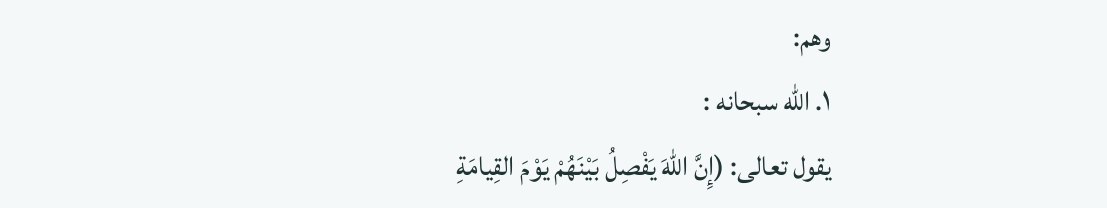وهم:
١. اللّه سبحانه :
يقول تعالى: (إِنَّ اللّهَ يَفْصِلُ بَيْنَهُمْ يَوْمَ القِيامَةِ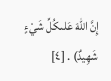إِنَّ اللّهَ عَلىكُلِّ شَيْءٍ شَهِيدٌ) . [٤]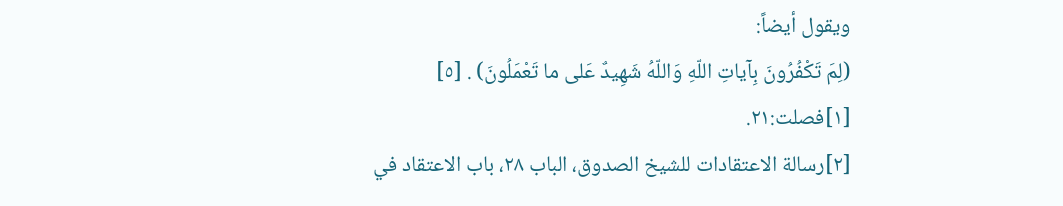ويقول أيضاً:
(لِمَ تَكْفُرُونَ بِآياتِ اللّهِ وَاللّهُ شَهِيدٌ عَلى ما تَعْمَلُونَ) . [٥]
[١]فصلت:٢١.
[٢]رسالة الاعتقادات للشيخ الصدوق، الباب ٢٨، باب الاعتقاد في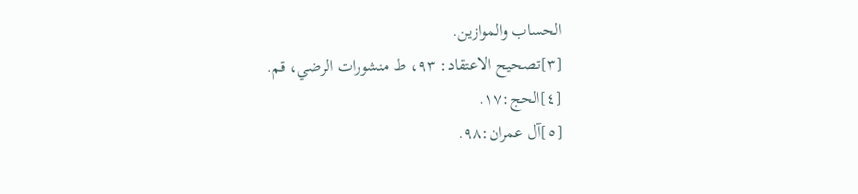الحساب والموازين.
[٣]تصحيح الاعتقاد: ٩٣، ط منشورات الرضي، قم.
[٤]الحج:١٧.
[٥]آل عمران:٩٨.